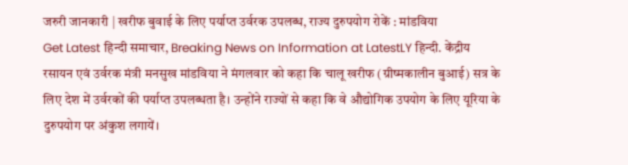जरुरी जानकारी | खरीफ बुवाई के लिए पर्याप्त उर्वरक उपलब्ध, राज्य दुरुपयोग रोकें : मांडविया
Get Latest हिन्दी समाचार, Breaking News on Information at LatestLY हिन्दी. केंद्रीय रसायन एवं उर्वरक मंत्री मनसुख मांडविया ने मंगलवार को कहा कि चालू खरीफ (ग्रीष्मकालीन बुआई) सत्र के लिए देश में उर्वरकों की पर्याप्त उपलब्धता है। उन्होंने राज्यों से कहा कि वे औद्योगिक उपयोग के लिए यूरिया के दुरुपयोग पर अंकुश लगायें।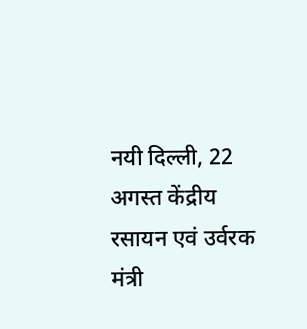नयी दिल्ली, 22 अगस्त केंद्रीय रसायन एवं उर्वरक मंत्री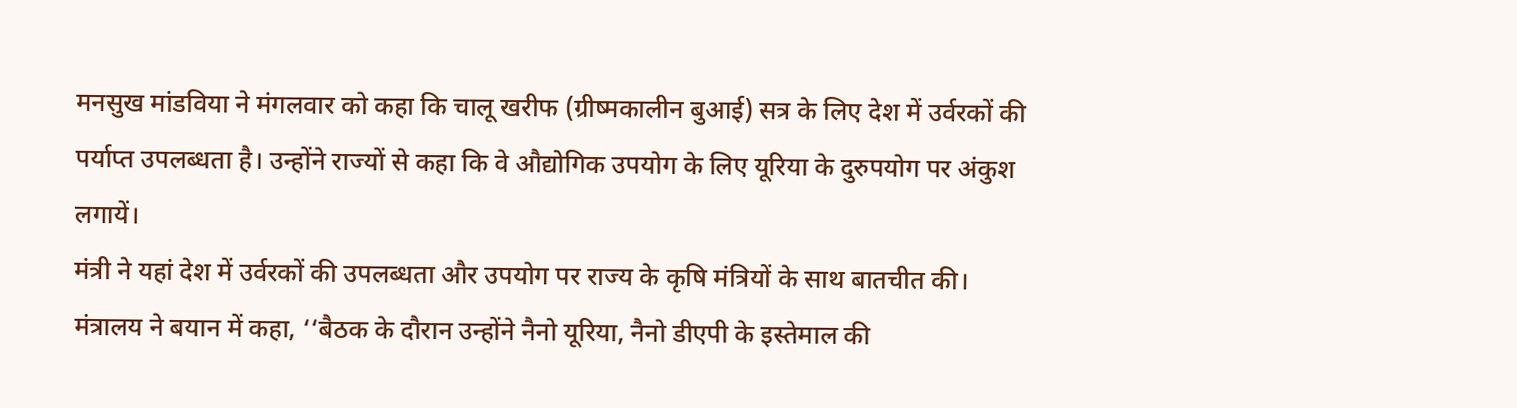मनसुख मांडविया ने मंगलवार को कहा कि चालू खरीफ (ग्रीष्मकालीन बुआई) सत्र के लिए देश में उर्वरकों की पर्याप्त उपलब्धता है। उन्होंने राज्यों से कहा कि वे औद्योगिक उपयोग के लिए यूरिया के दुरुपयोग पर अंकुश लगायें।
मंत्री ने यहां देश में उर्वरकों की उपलब्धता और उपयोग पर राज्य के कृषि मंत्रियों के साथ बातचीत की।
मंत्रालय ने बयान में कहा, ‘‘बैठक के दौरान उन्होंने नैनो यूरिया, नैनो डीएपी के इस्तेमाल की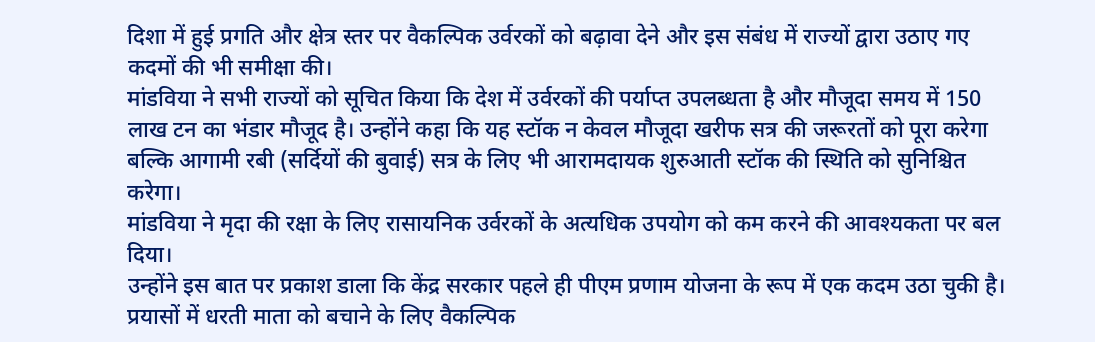दिशा में हुई प्रगति और क्षेत्र स्तर पर वैकल्पिक उर्वरकों को बढ़ावा देने और इस संबंध में राज्यों द्वारा उठाए गए कदमों की भी समीक्षा की।
मांडविया ने सभी राज्यों को सूचित किया कि देश में उर्वरकों की पर्याप्त उपलब्धता है और मौजूदा समय में 150 लाख टन का भंडार मौजूद है। उन्होंने कहा कि यह स्टॉक न केवल मौजूदा खरीफ सत्र की जरूरतों को पूरा करेगा बल्कि आगामी रबी (सर्दियों की बुवाई) सत्र के लिए भी आरामदायक शुरुआती स्टॉक की स्थिति को सुनिश्चित करेगा।
मांडविया ने मृदा की रक्षा के लिए रासायनिक उर्वरकों के अत्यधिक उपयोग को कम करने की आवश्यकता पर बल दिया।
उन्होंने इस बात पर प्रकाश डाला कि केंद्र सरकार पहले ही पीएम प्रणाम योजना के रूप में एक कदम उठा चुकी है। प्रयासों में धरती माता को बचाने के लिए वैकल्पिक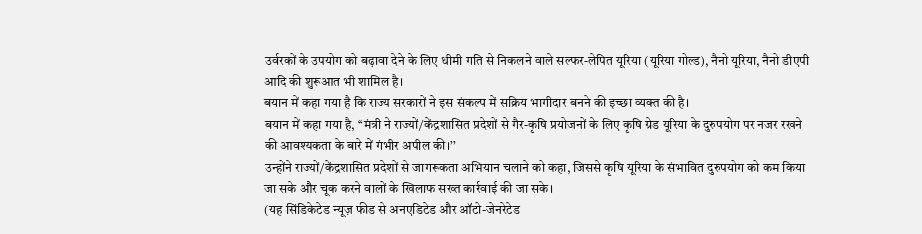उर्वरकों के उपयोग को बढ़ावा देने के लिए धीमी गति से निकलने वाले सल्फर-लेपित यूरिया (यूरिया गोल्ड), नैनो यूरिया, नैनो डीएपी आदि की शुरूआत भी शामिल है।
बयान में कहा गया है कि राज्य सरकारों ने इस संकल्प में सक्रिय भागीदार बनने की इच्छा व्यक्त की है।
बयान में कहा गया है, ‘‘मंत्री ने राज्यों/केंद्रशासित प्रदेशों से गैर-कृषि प्रयोजनों के लिए कृषि ग्रेड यूरिया के दुरुपयोग पर नजर रखने की आवश्यकता के बारे में गंभीर अपील की।’’
उन्होंने राज्यों/केंद्रशासित प्रदेशों से जागरूकता अभियान चलाने को कहा, जिससे कृषि यूरिया के संभावित दुरुपयोग को कम किया जा सके और चूक करने वालों के खिलाफ सख्त कार्रवाई की जा सके।
(यह सिंडिकेटेड न्यूज़ फीड से अनएडिटेड और ऑटो-जेनरेटेड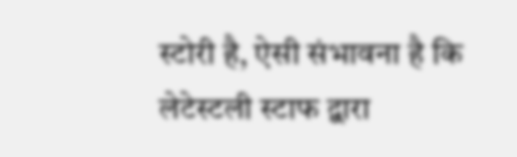स्टोरी है, ऐसी संभावना है कि लेटेस्टली स्टाफ द्वारा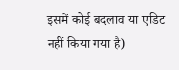इसमें कोई बदलाव या एडिट नहीं किया गया है)